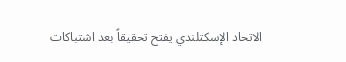الاتحاد الإسكتلندي يفتح تحقيقاً بعد اشتباكات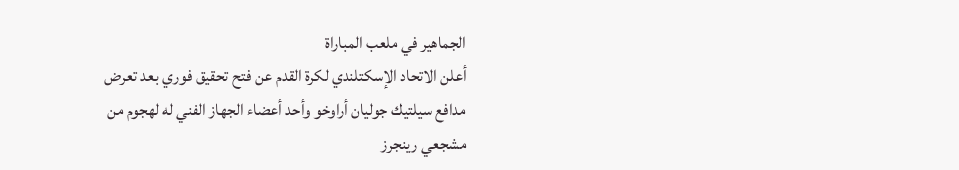الجماهير في ملعب المباراة
أعلن الاتحاد الإسكتلندي لكرة القدم عن فتح تحقيق فوري بعد تعرض مدافع سيلتيك جوليان أراوخو وأحد أعضاء الجهاز الفني له لهجوم من مشجعي رينجرز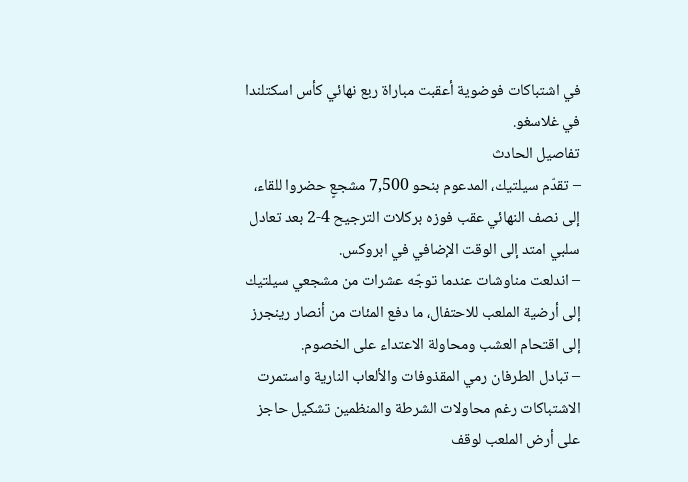في اشتباكات فوضوية أعقبت مباراة ربع نهائي كأس اسكتلندا في غلاسغو.
تفاصيل الحادث
– تقدّم سيلتيك، المدعوم بنحو 7,500 مشجعٍ حضروا للقاء، إلى نصف النهائي عقب فوزه بركلات الترجيح 4-2 بعد تعادل سلبي امتد إلى الوقت الإضافي في ابروكس.
– اندلعت مناوشات عندما توجّه عشرات من مشجعي سيلتيك إلى أرضية الملعب للاحتفال، ما دفع المئات من أنصار رينجرز إلى اقتحام العشب ومحاولة الاعتداء على الخصوم.
– تبادل الطرفان رمي المقذوفات والألعاب النارية واستمرت الاشتباكات رغم محاولات الشرطة والمنظمين تشكيل حاجز على أرض الملعب لوقف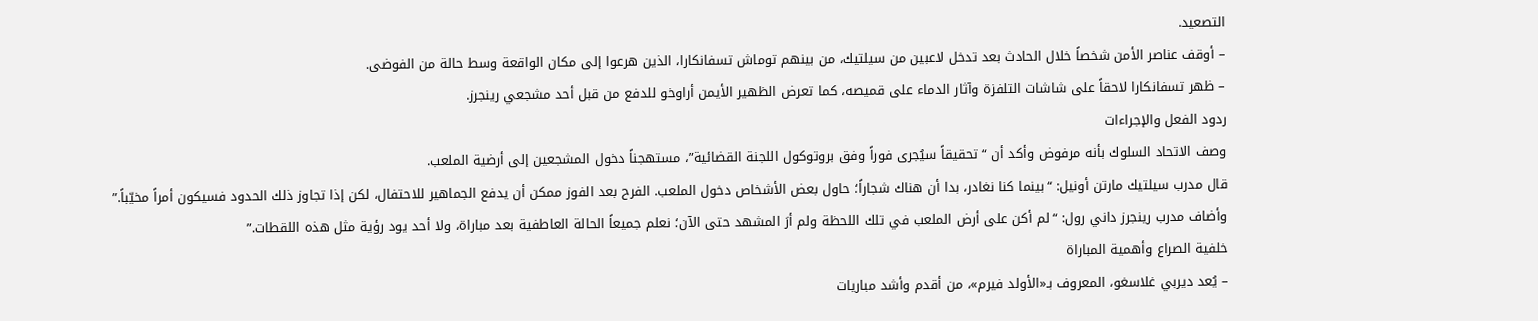التصعيد.
– أوقف عناصر الأمن شخصاً خلال الحادث بعد تدخل لاعبين من سيلتيك، من بينهم توماش تسفانكارا، الذين هرعوا إلى مكان الواقعة وسط حالة من الفوضى.
– ظهر تسفانكارا لاحقاً على شاشات التلفزة وآثار الدماء على قميصه، كما تعرض الظهير الأيمن أراوخو للدفع من قبل أحد مشجعي رينجرز.
ردود الفعل والإجراءات
وصف الاتحاد السلوك بأنه مرفوض وأكد أن “تحقيقاً سيُجرى فوراً وفق بروتوكول اللجنة القضائية”، مستهجناً دخول المشجعين إلى أرضية الملعب.
قال مدرب سيلتيك مارتن أونيل: “بينما كنا نغادر، بدا أن هناك شجاراً؛ حاول بعض الأشخاص دخول الملعب. الفرح بعد الفوز ممكن أن يدفع الجماهير للاحتفال، لكن إذا تجاوز ذلك الحدود فسيكون أمراً مخيّباً.”
وأضاف مدرب رينجرز داني رول: “لم أكن على أرض الملعب في تلك اللحظة ولم أرَ المشهد حتى الآن؛ نعلم جميعاً الحالة العاطفية بعد مباراة، ولا أحد يود رؤية مثل هذه اللقطات.”
خلفية الصراع وأهمية المباراة
– يُعد ديربي غلاسغو، المعروف بـ«الأولد فيرم»، من أقدم وأشد مباريات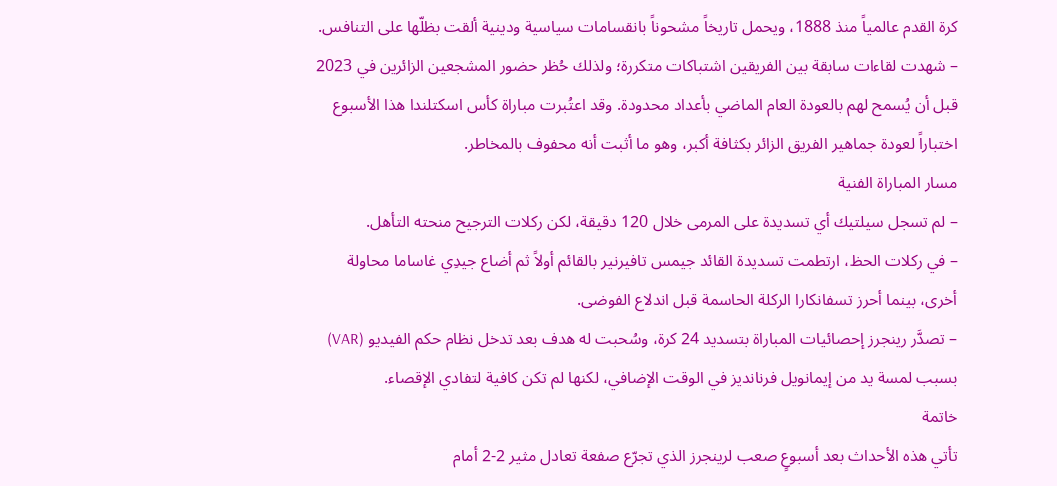كرة القدم عالمياً منذ 1888، ويحمل تاريخاً مشحوناً بانقسامات سياسية ودينية ألقت بظلّها على التنافس.
– شهدت لقاءات سابقة بين الفريقين اشتباكات متكررة؛ ولذلك حُظر حضور المشجعين الزائرين في 2023 قبل أن يُسمح لهم بالعودة العام الماضي بأعداد محدودة. وقد اعتُبرت مباراة كأس اسكتلندا هذا الأسبوع اختباراً لعودة جماهير الفريق الزائر بكثافة أكبر، وهو ما أثبت أنه محفوف بالمخاطر.
مسار المباراة الفنية
– لم تسجل سيلتيك أي تسديدة على المرمى خلال 120 دقيقة، لكن ركلات الترجيح منحته التأهل.
– في ركلات الحظ، ارتطمت تسديدة القائد جيمس تافيرنير بالقائم أولاً ثم أضاع جيدِي غاساما محاولة أخرى، بينما أحرز تسفانكارا الركلة الحاسمة قبل اندلاع الفوضى.
– تصدَّر رينجرز إحصائيات المباراة بتسديد 24 كرة، وسُحبت له هدف بعد تدخل نظام حكم الفيديو (VAR) بسبب لمسة يد من إيمانويل فرنانديز في الوقت الإضافي، لكنها لم تكن كافية لتفادي الإقصاء.
خاتمة
تأتي هذه الأحداث بعد أسبوعٍ صعب لرينجرز الذي تجرّع صفعة تعادل مثير 2-2 أمام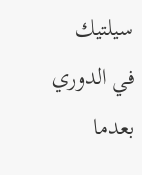سيلتيك في الدوري بعدما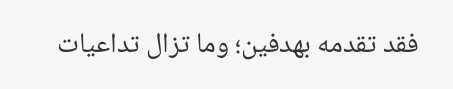فقد تقدمه بهدفين؛ وما تزال تداعيات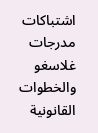اشتباكات مدرجات غلاسغو والخطوات القانونية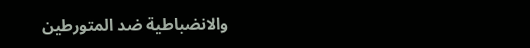والانضباطية ضد المتورطين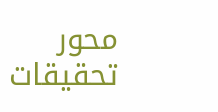محور تحقيقات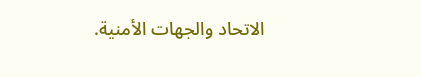الاتحاد والجهات الأمنية.